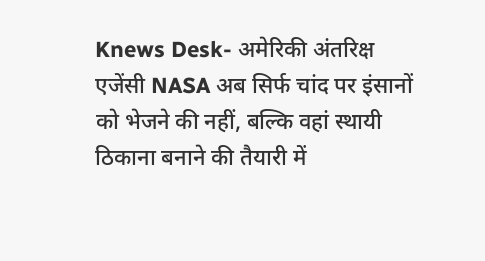Knews Desk- अमेरिकी अंतरिक्ष एजेंसी NASA अब सिर्फ चांद पर इंसानों को भेजने की नहीं, बल्कि वहां स्थायी ठिकाना बनाने की तैयारी में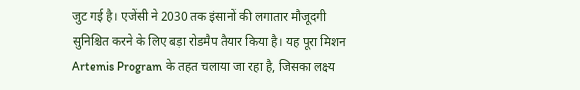जुट गई है। एजेंसी ने 2030 तक इंसानों की लगातार मौजूदगी सुनिश्चित करने के लिए बड़ा रोडमैप तैयार किया है। यह पूरा मिशन Artemis Program के तहत चलाया जा रहा है, जिसका लक्ष्य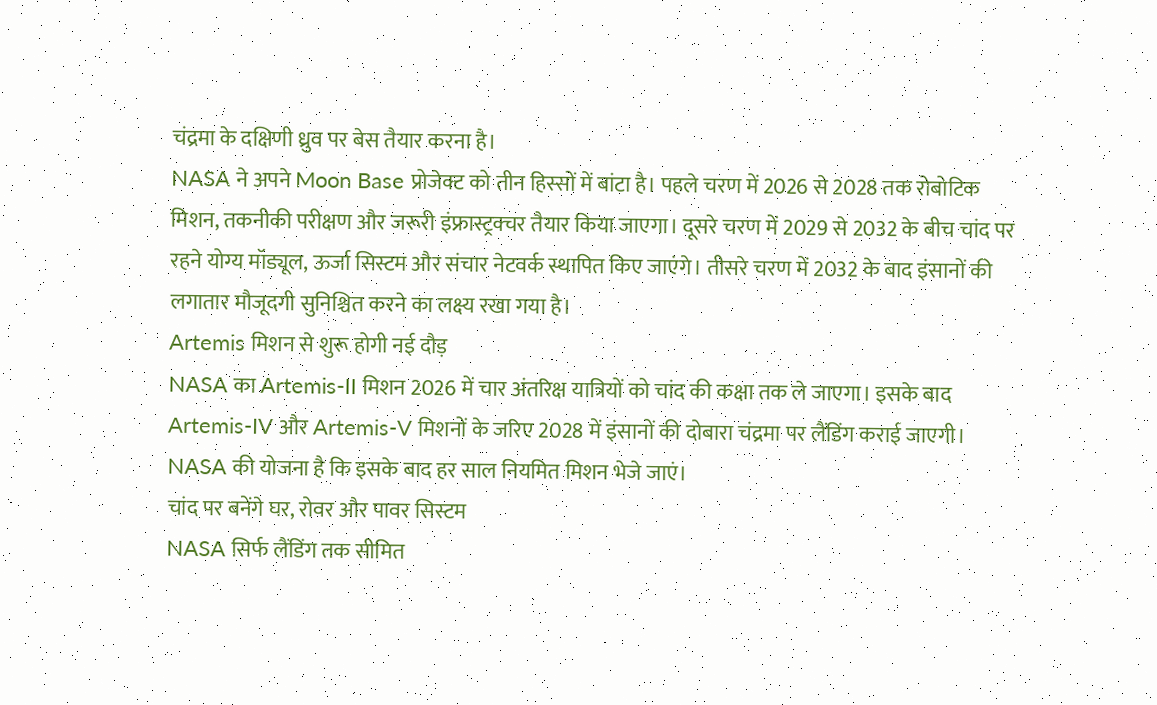चंद्रमा के दक्षिणी ध्रुव पर बेस तैयार करना है।
NASA ने अपने Moon Base प्रोजेक्ट को तीन हिस्सों में बांटा है। पहले चरण में 2026 से 2028 तक रोबोटिक मिशन, तकनीकी परीक्षण और जरूरी इंफ्रास्ट्रक्चर तैयार किया जाएगा। दूसरे चरण में 2029 से 2032 के बीच चांद पर रहने योग्य मॉड्यूल, ऊर्जा सिस्टम और संचार नेटवर्क स्थापित किए जाएंगे। तीसरे चरण में 2032 के बाद इंसानों की लगातार मौजूदगी सुनिश्चित करने का लक्ष्य रखा गया है।
Artemis मिशन से शुरू होगी नई दौड़
NASA का Artemis-II मिशन 2026 में चार अंतरिक्ष यात्रियों को चांद की कक्षा तक ले जाएगा। इसके बाद Artemis-IV और Artemis-V मिशनों के जरिए 2028 में इंसानों की दोबारा चंद्रमा पर लैंडिंग कराई जाएगी। NASA की योजना है कि इसके बाद हर साल नियमित मिशन भेजे जाएं।
चांद पर बनेंगे घर, रोवर और पावर सिस्टम
NASA सिर्फ लैंडिंग तक सीमित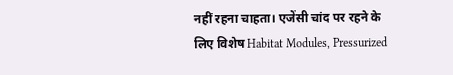नहीं रहना चाहता। एजेंसी चांद पर रहने के लिए विशेष Habitat Modules, Pressurized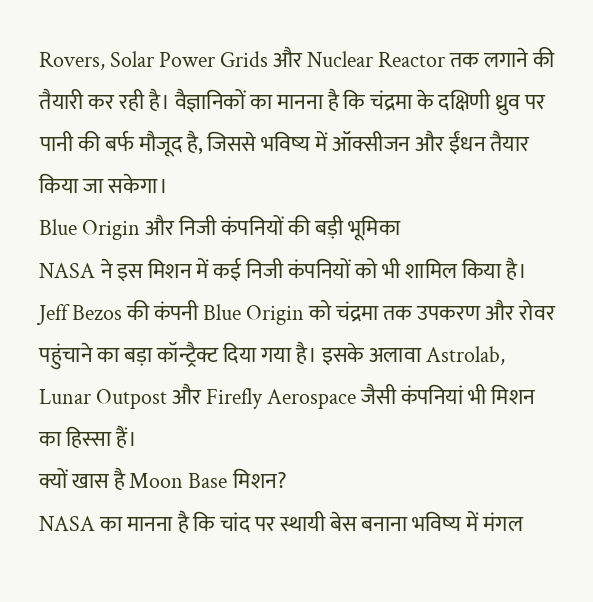Rovers, Solar Power Grids और Nuclear Reactor तक लगाने की तैयारी कर रही है। वैज्ञानिकों का मानना है कि चंद्रमा के दक्षिणी ध्रुव पर पानी की बर्फ मौजूद है, जिससे भविष्य में ऑक्सीजन और ईंधन तैयार किया जा सकेगा।
Blue Origin और निजी कंपनियों की बड़ी भूमिका
NASA ने इस मिशन में कई निजी कंपनियों को भी शामिल किया है। Jeff Bezos की कंपनी Blue Origin को चंद्रमा तक उपकरण और रोवर पहुंचाने का बड़ा कॉन्ट्रैक्ट दिया गया है। इसके अलावा Astrolab, Lunar Outpost और Firefly Aerospace जैसी कंपनियां भी मिशन का हिस्सा हैं।
क्यों खास है Moon Base मिशन?
NASA का मानना है कि चांद पर स्थायी बेस बनाना भविष्य में मंगल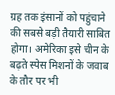ग्रह तक इंसानों को पहुंचाने की सबसे बड़ी तैयारी साबित होगा। अमेरिका इसे चीन के बढ़ते स्पेस मिशनों के जवाब के तौर पर भी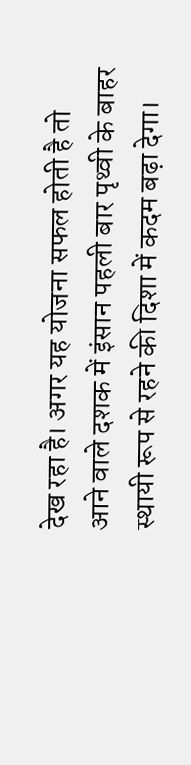देख रहा है। अगर यह योजना सफल होती है तो आने वाले दशक में इंसान पहली बार पृथ्वी के बाहर स्थायी रूप से रहने की दिशा में कदम बढ़ा देगा।